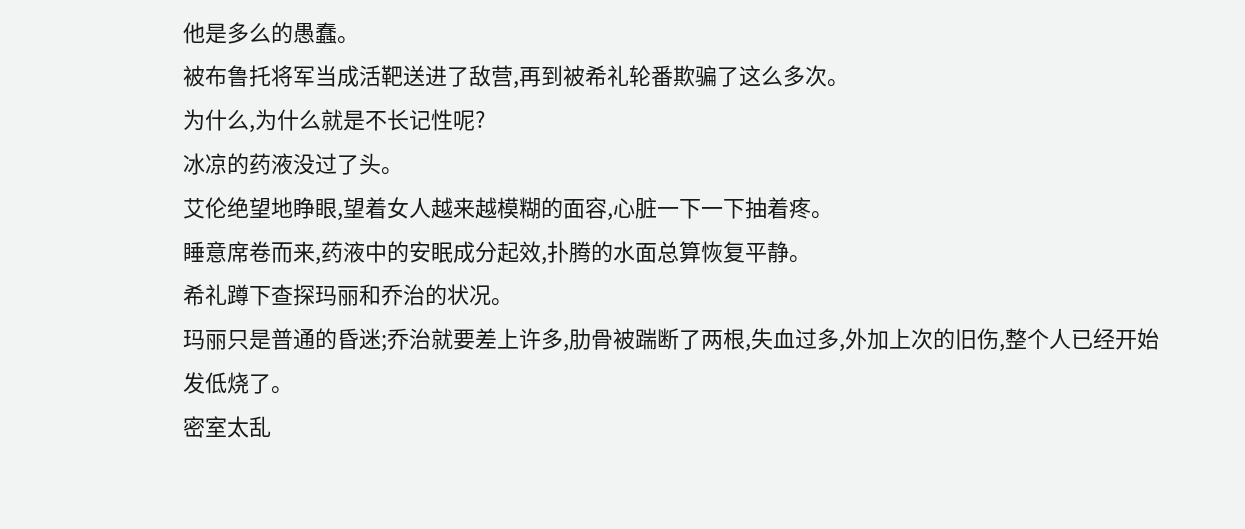他是多么的愚蠢。
被布鲁托将军当成活靶送进了敌营,再到被希礼轮番欺骗了这么多次。
为什么,为什么就是不长记性呢?
冰凉的药液没过了头。
艾伦绝望地睁眼,望着女人越来越模糊的面容,心脏一下一下抽着疼。
睡意席卷而来,药液中的安眠成分起效,扑腾的水面总算恢复平静。
希礼蹲下查探玛丽和乔治的状况。
玛丽只是普通的昏迷;乔治就要差上许多,肋骨被踹断了两根,失血过多,外加上次的旧伤,整个人已经开始发低烧了。
密室太乱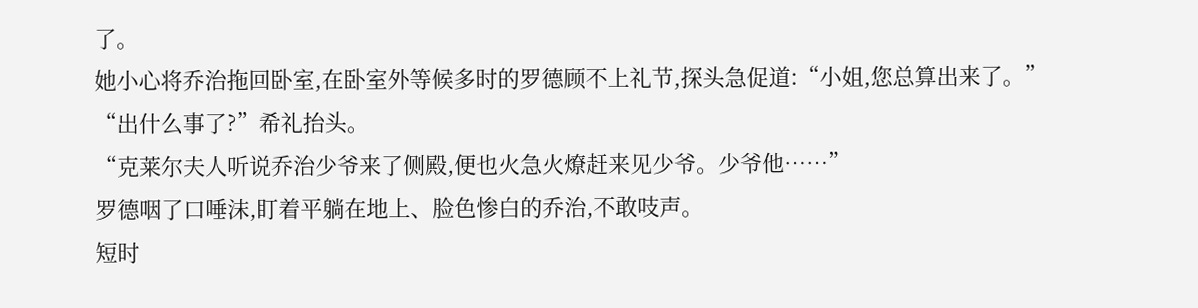了。
她小心将乔治拖回卧室,在卧室外等候多时的罗德顾不上礼节,探头急促道:“小姐,您总算出来了。”
“出什么事了?”希礼抬头。
“克莱尔夫人听说乔治少爷来了侧殿,便也火急火燎赶来见少爷。少爷他……”
罗德咽了口唾沫,盯着平躺在地上、脸色惨白的乔治,不敢吱声。
短时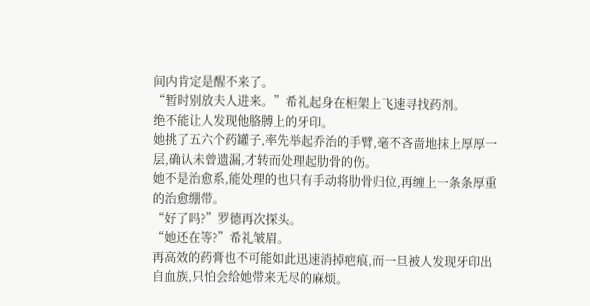间内肯定是醒不来了。
“暂时别放夫人进来。”希礼起身在柜架上飞速寻找药剂。
绝不能让人发现他胳膊上的牙印。
她挑了五六个药罐子,率先举起乔治的手臂,毫不吝啬地抹上厚厚一层,确认未曾遗漏,才转而处理起肋骨的伤。
她不是治愈系,能处理的也只有手动将肋骨归位,再缠上一条条厚重的治愈绷带。
“好了吗?”罗德再次探头。
“她还在等?”希礼皱眉。
再高效的药膏也不可能如此迅速消掉疤痕,而一旦被人发现牙印出自血族,只怕会给她带来无尽的麻烦。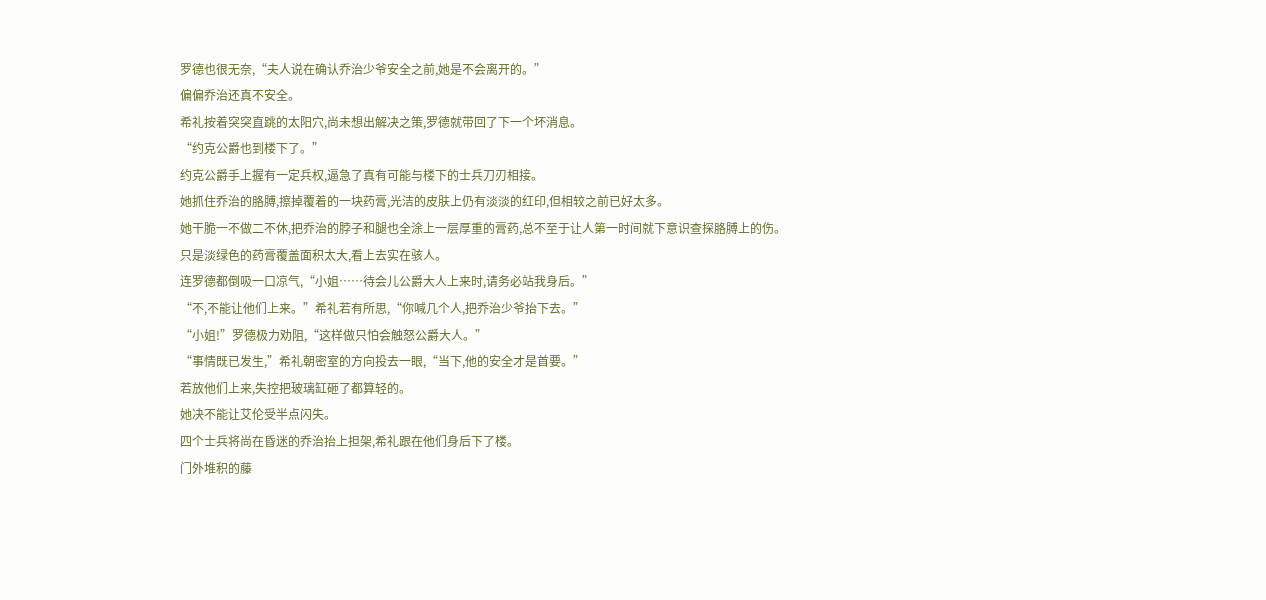罗德也很无奈,“夫人说在确认乔治少爷安全之前,她是不会离开的。”
偏偏乔治还真不安全。
希礼按着突突直跳的太阳穴,尚未想出解决之策,罗德就带回了下一个坏消息。
“约克公爵也到楼下了。”
约克公爵手上握有一定兵权,逼急了真有可能与楼下的士兵刀刃相接。
她抓住乔治的胳膊,擦掉覆着的一块药膏,光洁的皮肤上仍有淡淡的红印,但相较之前已好太多。
她干脆一不做二不休,把乔治的脖子和腿也全涂上一层厚重的膏药,总不至于让人第一时间就下意识查探胳膊上的伤。
只是淡绿色的药膏覆盖面积太大,看上去实在骇人。
连罗德都倒吸一口凉气,“小姐……待会儿公爵大人上来时,请务必站我身后。”
“不,不能让他们上来。”希礼若有所思,“你喊几个人,把乔治少爷抬下去。”
“小姐!”罗德极力劝阻,“这样做只怕会触怒公爵大人。”
“事情既已发生,”希礼朝密室的方向投去一眼,“当下,他的安全才是首要。”
若放他们上来,失控把玻璃缸砸了都算轻的。
她决不能让艾伦受半点闪失。
四个士兵将尚在昏迷的乔治抬上担架,希礼跟在他们身后下了楼。
门外堆积的藤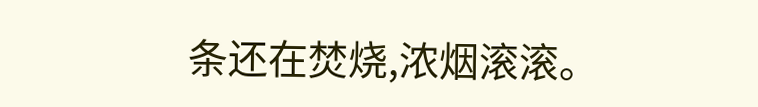条还在焚烧,浓烟滚滚。